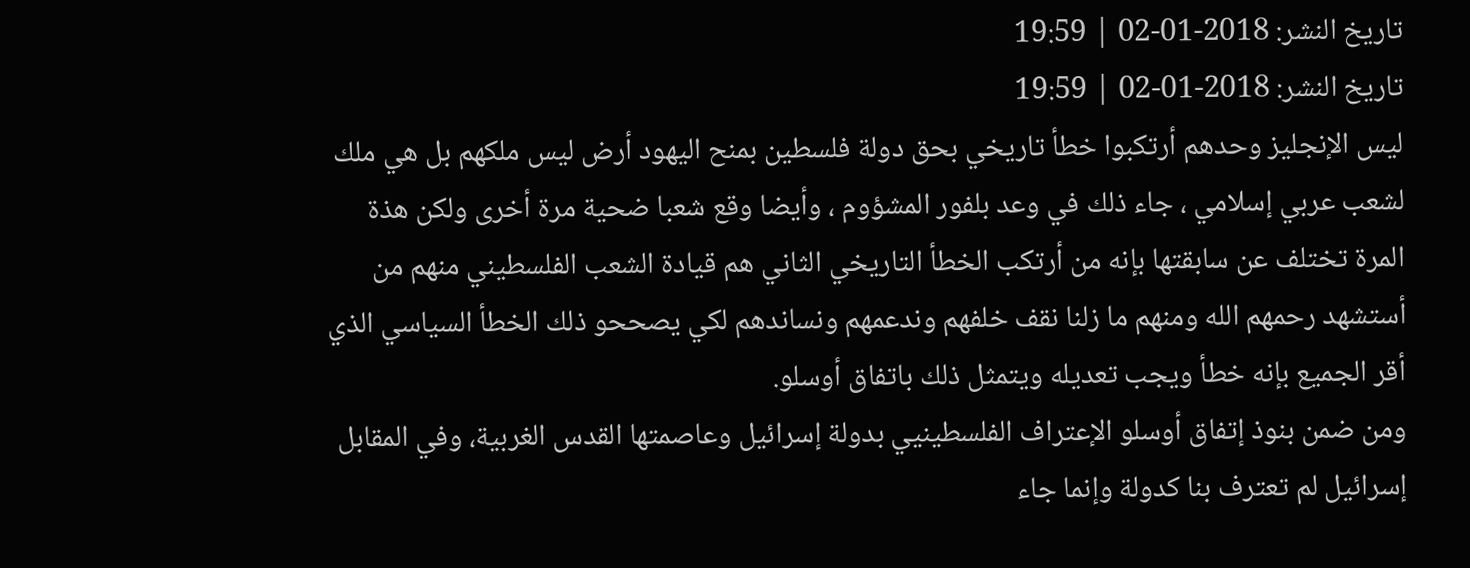تاريخ النشر: 2018-01-02 | 19:59
تاريخ النشر: 2018-01-02 | 19:59
ليس الإنجليز وحدهم أرتكبوا خطأ تاريخي بحق دولة فلسطين بمنح اليهود أرض ليس ملكهم بل هي ملك لشعب عربي إسلامي ، جاء ذلك في وعد بلفور المشؤوم ، وأيضا وقع شعبا ضحية مرة أخرى ولكن هذة المرة تختلف عن سابقتها بإنه من أرتكب الخطأ التاريخي الثاني هم قيادة الشعب الفلسطيني منهم من أستشهد رحمهم الله ومنهم ما زلنا نقف خلفهم وندعمهم ونساندهم لكي يصححو ذلك الخطأ السياسي الذي أقر الجميع بإنه خطأ ويجب تعديله ويتمثل ذلك باتفاق أوسلو.
ومن ضمن بنوذ إتفاق أوسلو الإعتراف الفلسطينيي بدولة إسرائيل وعاصمتها القدس الغربية، وفي المقابل إسرائيل لم تعترف بنا كدولة وإنما جاء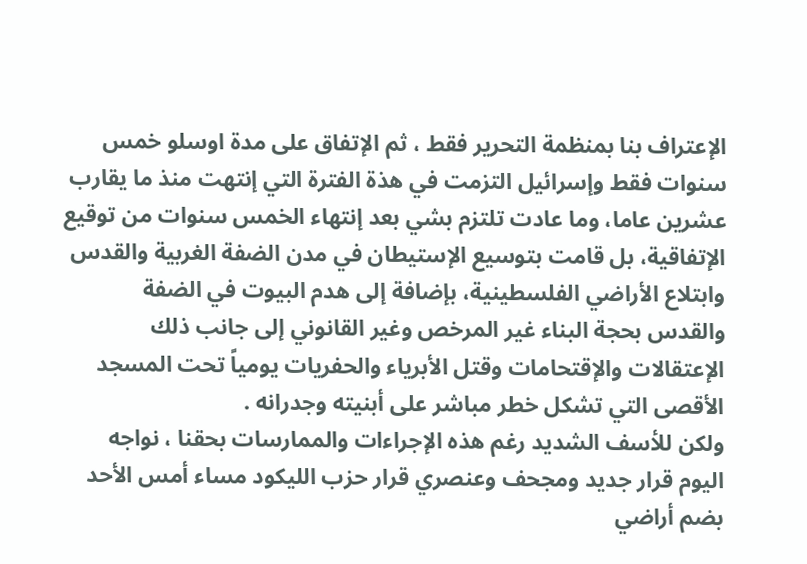الإعتراف بنا بمنظمة التحرير فقط ، ثم الإتفاق على مدة اوسلو خمس سنوات فقط وإسرائيل التزمت في هذة الفترة التي إنتهت منذ ما يقارب عشرين عاما، وما عادت تلتزم بشي بعد إنتهاء الخمس سنوات من توقيع الإتفاقية، بل قامت بتوسيع الإستيطان في مدن الضفة الغربية والقدس وابتلاع الأراضي الفلسطينية، بإضافة إلى هدم البيوت في الضفة والقدس بحجة البناء غير المرخص وغير القانوني إلى جانب ذلك الإعتقالات والإقتحامات وقتل الأبرياء والحفريات يومياً تحت المسجد الأقصى التي تشكل خطر مباشر على أبنيته وجدرانه .
ولكن للأسف الشديد رغم هذه الإجراءات والممارسات بحقنا ، نواجه اليوم قرار جديد ومجحف وعنصري قرار حزب الليكود مساء أمس الأحد بضم أراضي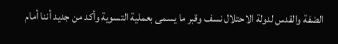الضفة والقدس لدولة الاحتلال نسف وقبر ما يسمى بعملية التسوية وأكد من جديد أننا أمام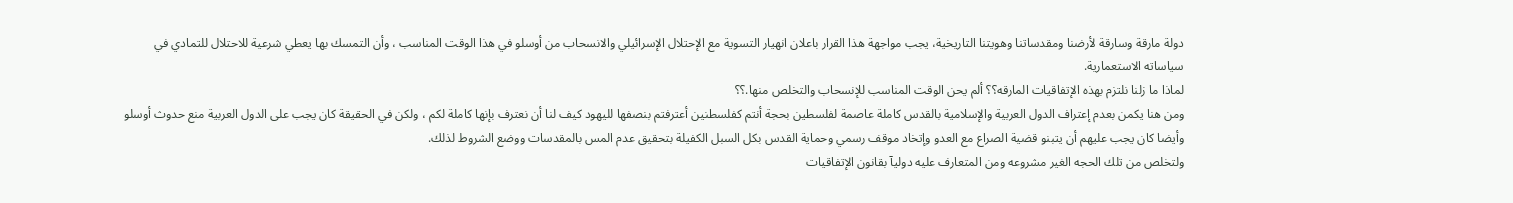دولة مارقة وسارقة لأرضنا ومقدساتنا وهويتنا التاريخية، يجب مواجهة هذا القرار باعلان انهيار التسوية مع الإحتلال الإسرائيلي والانسحاب من أوسلو في هذا الوقت المناسب ، وأن التمسك بها يعطي شرعية للاحتلال للتمادي في سياساته الاستعمارية.
لماذا ما زلنا نلتزم بهذه الإتفاقيات المارقه؟؟ ألم يحن الوقت المناسب للإنسحاب والتخلص منها.؟؟
ومن هنا يكمن بعدم إعتراف الدول العربية والإسلامية بالقدس كاملة عاصمة لفلسطين بحجة أنتم كفلسطنين أعترفتم بنصفها لليهود كيف لنا أن نعترف بإنها كاملة لكم ، ولكن في الحقيقة كان يجب على الدول العربية منع حدوث أوسلو وأيضا كان يجب عليهم أن يتبنو قضية الصراع مع العدو وإتخاد موقف رسمي وحماية القدس بكل السبل الكفيلة بتحقيق عدم المس بالمقدسات ووضع الشروط لذلك.
ولتخلص من تلك الحجه الغير مشروعه ومن المتعارف عليه دوليآ بقانون الإتفاقيات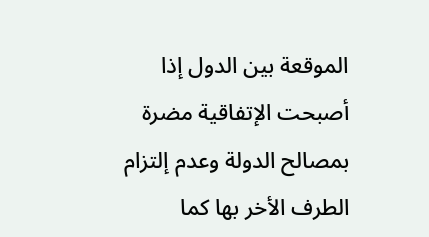الموقعة بين الدول إذا أصبحت الإتفاقية مضرة بمصالح الدولة وعدم إلتزام الطرف الأخر بها كما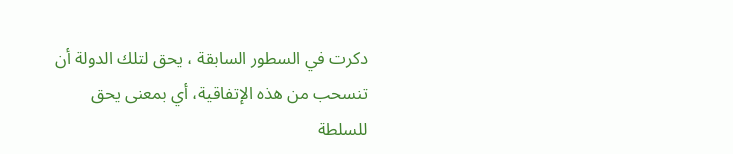دكرت في السطور السابقة ، يحق لتلك الدولة أن تنسحب من هذه الإتفاقية، أي بمعنى يحق للسلطة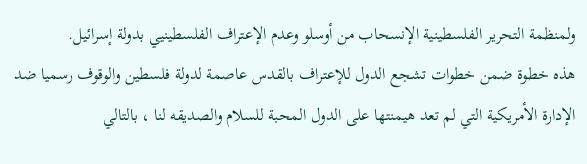ولمنظمة التحرير الفلسطينية الإنسحاب من أوسلو وعدم الإعتراف الفلسطينيي بدولة إسرائيل.
هذه خطوة ضمن خطوات تشجع الدول للإعتراف بالقدس عاصمة لدولة فلسطين والوقوف رسميا ضد الإدارة الأمريكية التي لم تعد هيمنتها على الدول المحبة للسلام والصديقه لنا ، بالتالي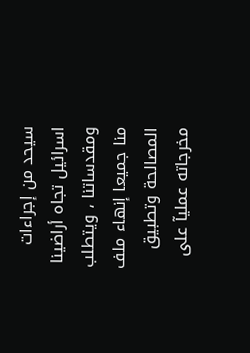سيحد من إجراءات اسرائيل تجاه أراضينا ومقدساتنا ، ويتطلب منا جميعا إنهاء ملف المصالحة وتطبيق مخرجاته عمليآ على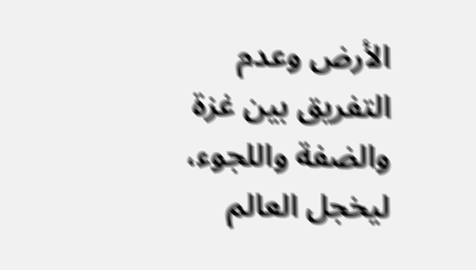الأرض وعدم التفريق بين غزة والضفة واللجوء، ليخجل العالم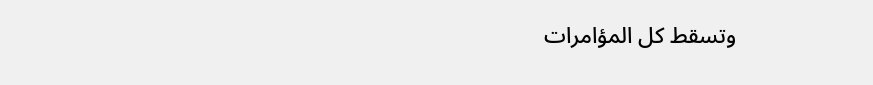وتسقط كل المؤامرات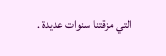التي مزقتنا سنوات عديدة .